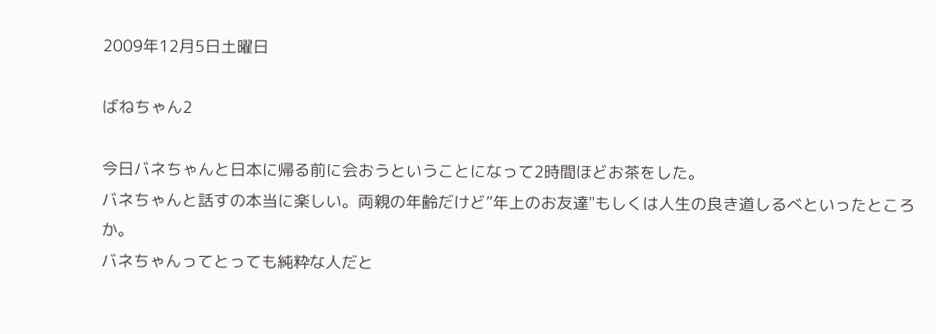2009年12月5日土曜日

ばねちゃん2

今日バネちゃんと日本に帰る前に会おうということになって2時間ほどお茶をした。
バネちゃんと話すの本当に楽しい。両親の年齢だけど”年上のお友達"もしくは人生の良き道しるべといったところか。
バネちゃんってとっても純粋な人だと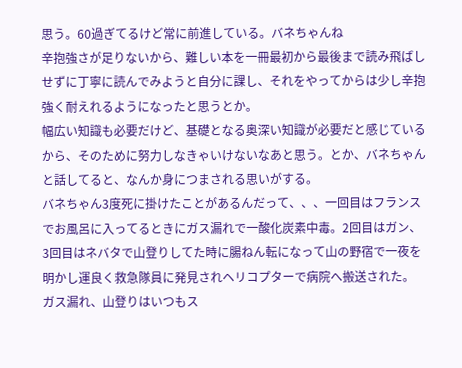思う。60過ぎてるけど常に前進している。バネちゃんね
辛抱強さが足りないから、難しい本を一冊最初から最後まで読み飛ばしせずに丁寧に読んでみようと自分に課し、それをやってからは少し辛抱強く耐えれるようになったと思うとか。
幅広い知識も必要だけど、基礎となる奥深い知識が必要だと感じているから、そのために努力しなきゃいけないなあと思う。とか、バネちゃんと話してると、なんか身につまされる思いがする。
バネちゃん3度死に掛けたことがあるんだって、、、一回目はフランスでお風呂に入ってるときにガス漏れで一酸化炭素中毒。2回目はガン、3回目はネバタで山登りしてた時に腸ねん転になって山の野宿で一夜を明かし運良く救急隊員に発見されヘリコプターで病院へ搬送された。
ガス漏れ、山登りはいつもス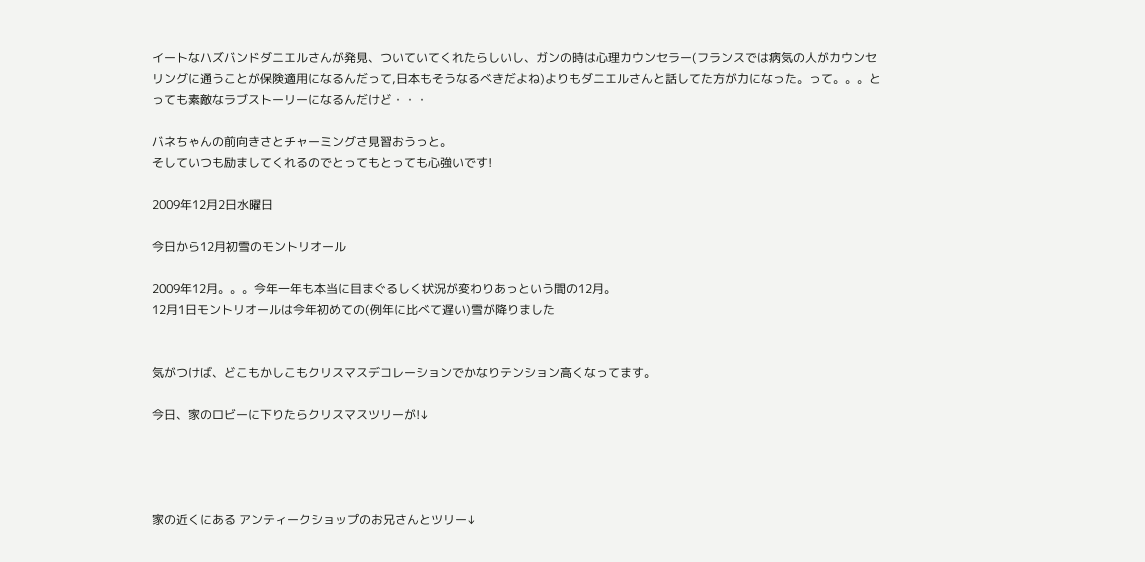イートなハズバンドダニエルさんが発見、ついていてくれたらしいし、ガンの時は心理カウンセラー(フランスでは病気の人がカウンセリングに通うことが保険適用になるんだって,日本もそうなるべきだよね)よりもダニエルさんと話してた方が力になった。って。。。とっても素敵なラブストーリーになるんだけど・・・

バネちゃんの前向きさとチャーミングさ見習おうっと。
そしていつも励ましてくれるのでとってもとっても心強いです!

2009年12月2日水曜日

今日から12月初雪のモントリオール

2009年12月。。。今年一年も本当に目まぐるしく状況が変わりあっという間の12月。
12月1日モントリオールは今年初めての(例年に比べて遅い)雪が降りました


気がつけば、どこもかしこもクリスマスデコレーションでかなりテンション高くなってます。

今日、家のロビーに下りたらクリスマスツリーが!↓




家の近くにある アンティークショップのお兄さんとツリー↓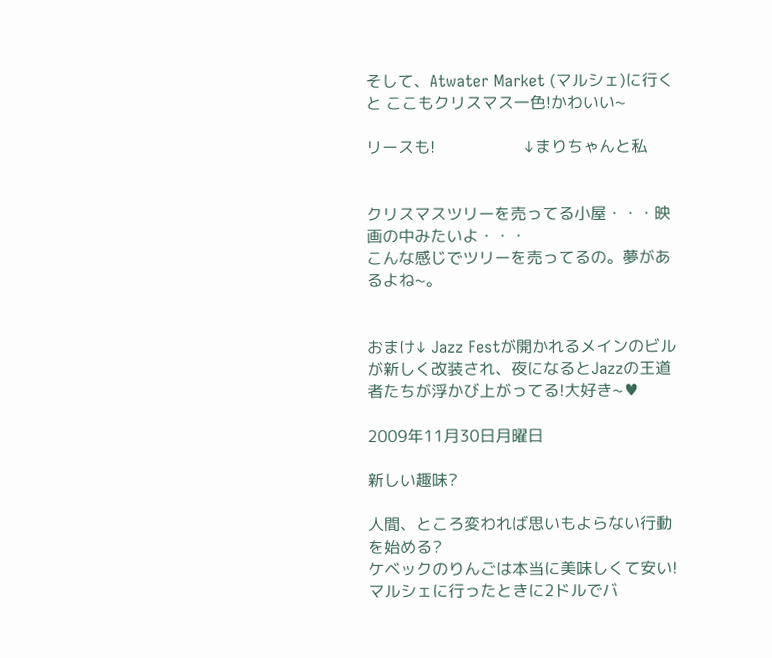そして、Atwater Market (マルシェ)に行くと ここもクリスマス一色!かわいい~

リースも!                      ↓まりちゃんと私


クリスマスツリーを売ってる小屋・・・映画の中みたいよ・・・
こんな感じでツリーを売ってるの。夢があるよね~。


おまけ↓ Jazz Festが開かれるメインのビルが新しく改装され、夜になるとJazzの王道者たちが浮かび上がってる!大好き~♥

2009年11月30日月曜日

新しい趣味?

人間、ところ変われば思いもよらない行動を始める?
ケベックのりんごは本当に美味しくて安い!マルシェに行ったときに2ドルでバ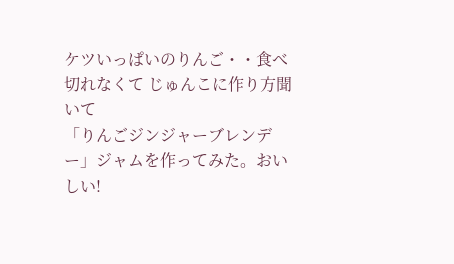ケツいっぱいのりんご・・食べ切れなくて じゅんこに作り方聞いて
「りんごジンジャーブレンデー」ジャムを作ってみた。おいしい!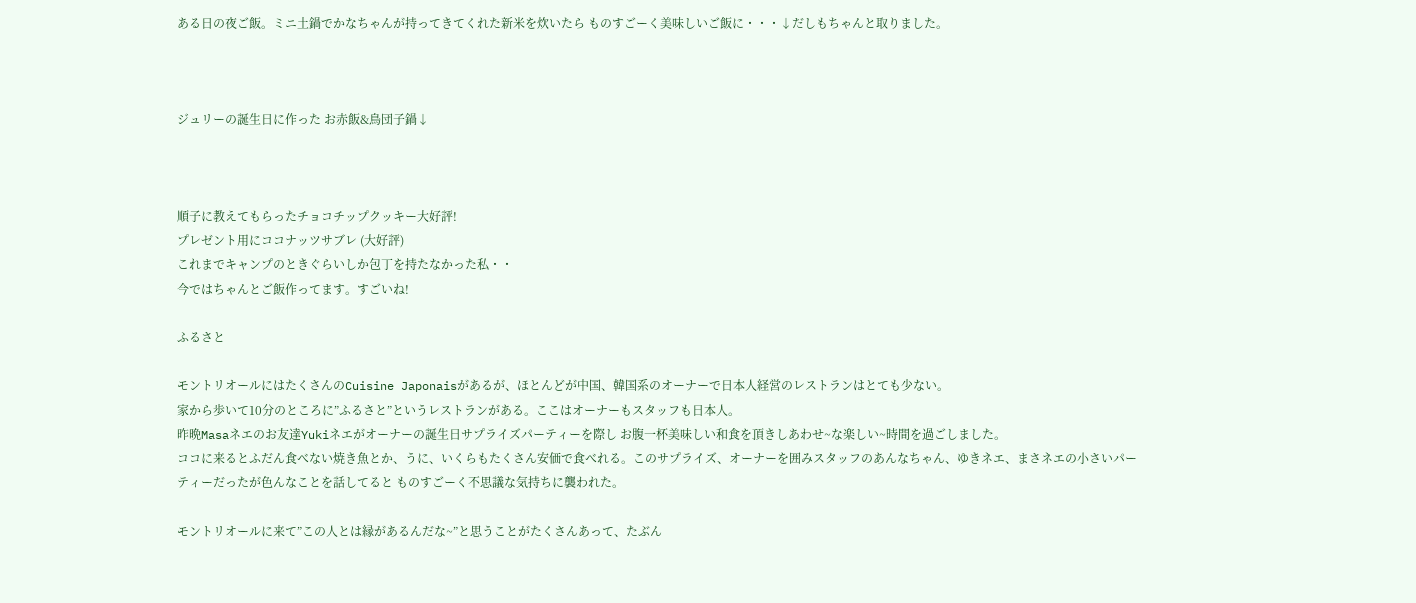ある日の夜ご飯。ミニ土鍋でかなちゃんが持ってきてくれた新米を炊いたら ものすごーく美味しいご飯に・・・↓だしもちゃんと取りました。



ジュリーの誕生日に作った お赤飯&鳥団子鍋↓



順子に教えてもらったチョコチップクッキー大好評!
プレゼント用にココナッツサブレ (大好評)
これまでキャンプのときぐらいしか包丁を持たなかった私・・
今ではちゃんとご飯作ってます。すごいね!

ふるさと

モントリオールにはたくさんのCuisine Japonaisがあるが、ほとんどが中国、韓国系のオーナーで日本人経営のレストランはとても少ない。
家から歩いて10分のところに”ふるさと”というレストランがある。ここはオーナーもスタッフも日本人。
昨晩Masaネエのお友達Yukiネエがオーナーの誕生日サプライズパーティーを際し お腹一杯美味しい和食を頂きしあわせ~な楽しい~時間を過ごしました。
ココに来るとふだん食べない焼き魚とか、うに、いくらもたくさん安価で食べれる。このサプライズ、オーナーを囲みスタッフのあんなちゃん、ゆきネエ、まさネエの小さいパーティーだったが色んなことを話してると ものすごーく不思議な気持ちに襲われた。

モントリオールに来て”この人とは縁があるんだな~”と思うことがたくさんあって、たぶん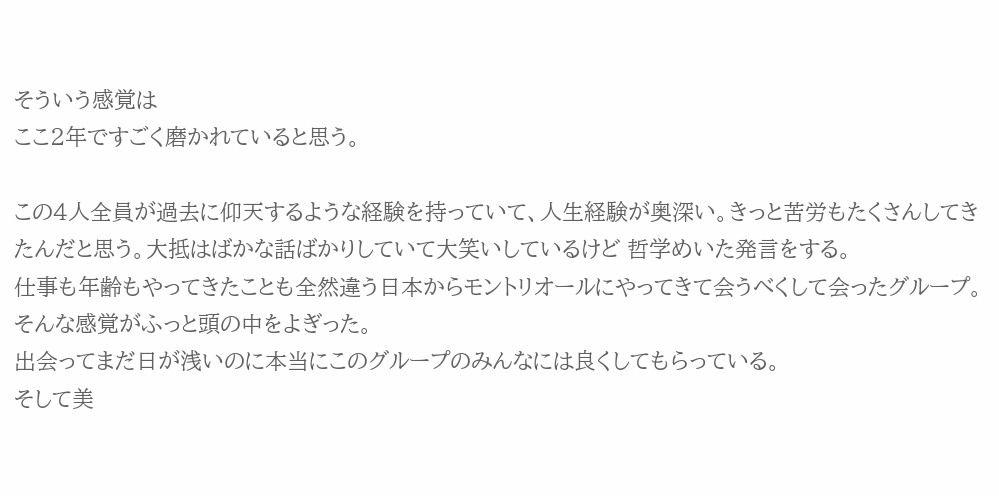そういう感覚は
ここ2年ですごく磨かれていると思う。

この4人全員が過去に仰天するような経験を持っていて、人生経験が奥深い。きっと苦労もたくさんしてきたんだと思う。大抵はばかな話ばかりしていて大笑いしているけど 哲学めいた発言をする。
仕事も年齢もやってきたことも全然違う日本からモントリオールにやってきて会うべくして会ったグループ。そんな感覚がふっと頭の中をよぎった。
出会ってまだ日が浅いのに本当にこのグループのみんなには良くしてもらっている。
そして美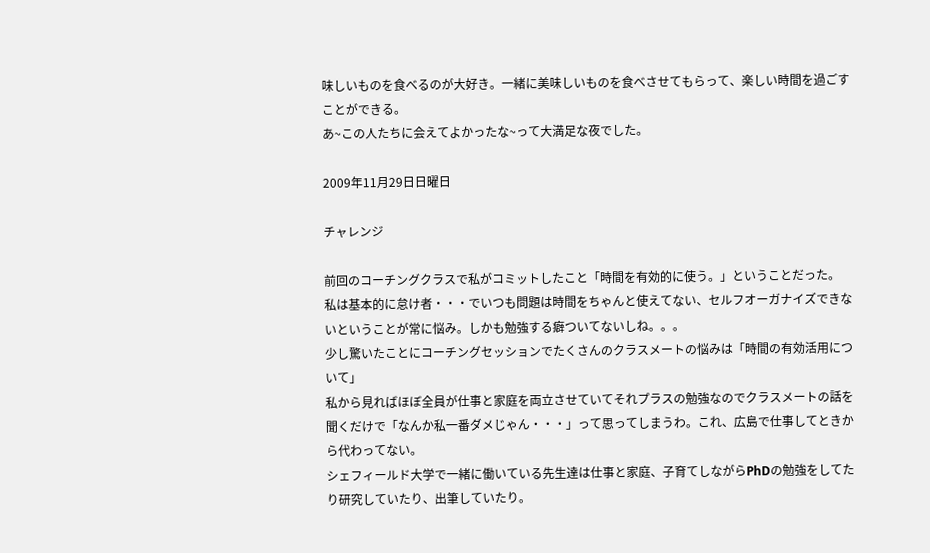味しいものを食べるのが大好き。一緒に美味しいものを食べさせてもらって、楽しい時間を過ごすことができる。
あ~この人たちに会えてよかったな~って大満足な夜でした。

2009年11月29日日曜日

チャレンジ

前回のコーチングクラスで私がコミットしたこと「時間を有効的に使う。」ということだった。
私は基本的に怠け者・・・でいつも問題は時間をちゃんと使えてない、セルフオーガナイズできないということが常に悩み。しかも勉強する癖ついてないしね。。。
少し驚いたことにコーチングセッションでたくさんのクラスメートの悩みは「時間の有効活用について」
私から見ればほぼ全員が仕事と家庭を両立させていてそれプラスの勉強なのでクラスメートの話を聞くだけで「なんか私一番ダメじゃん・・・」って思ってしまうわ。これ、広島で仕事してときから代わってない。
シェフィールド大学で一緒に働いている先生達は仕事と家庭、子育てしながらPhDの勉強をしてたり研究していたり、出筆していたり。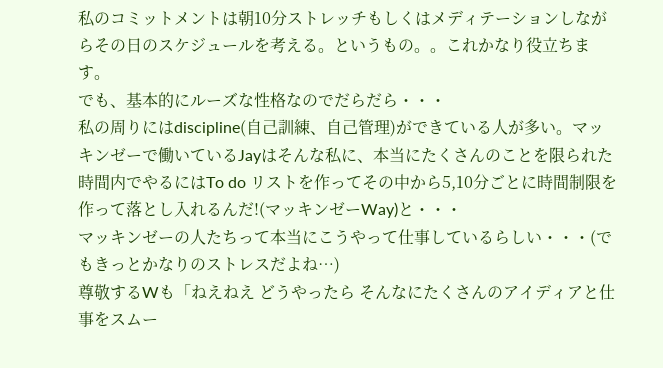私のコミットメントは朝10分ストレッチもしくはメディテーションしながらその日のスケジュールを考える。というもの。。これかなり役立ちます。
でも、基本的にルーズな性格なのでだらだら・・・
私の周りにはdiscipline(自己訓練、自己管理)ができている人が多い。マッキンゼーで働いているJayはそんな私に、本当にたくさんのことを限られた時間内でやるにはTo do リストを作ってその中から5,10分ごとに時間制限を作って落とし入れるんだ!(マッキンゼーWay)と・・・
マッキンゼーの人たちって本当にこうやって仕事しているらしい・・・(でもきっとかなりのストレスだよね…)
尊敬するWも「ねえねえ どうやったら そんなにたくさんのアイディアと仕事をスムー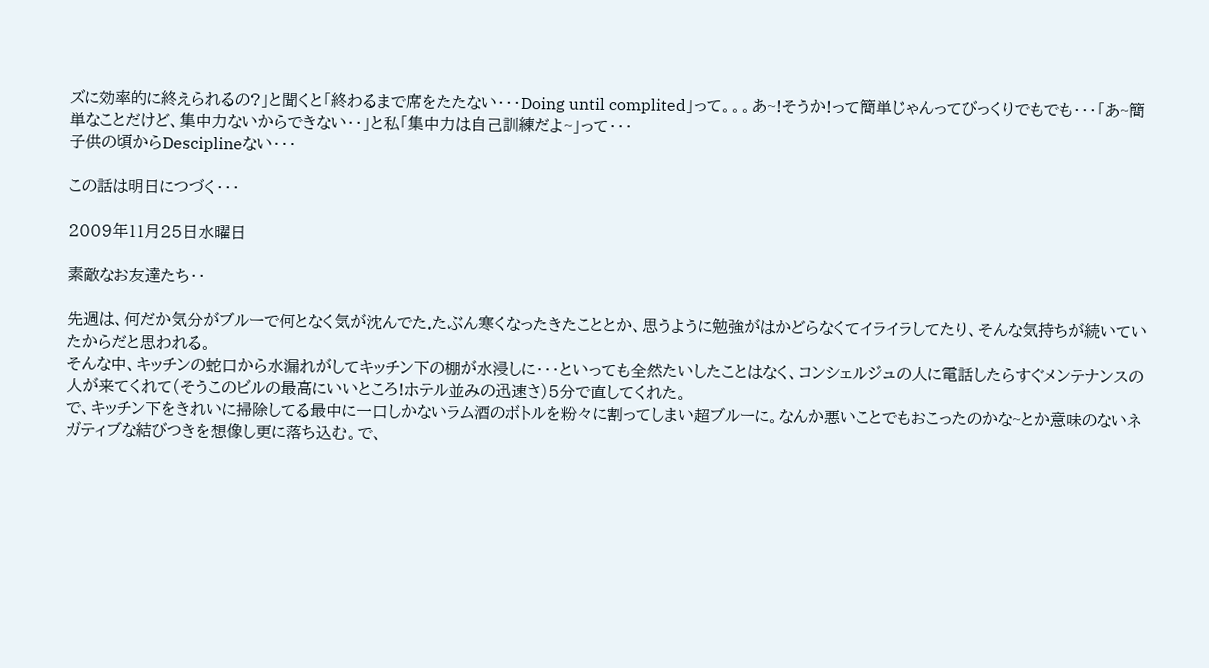ズに効率的に終えられるの?」と聞くと「終わるまで席をたたない・・・Doing until complited」って。。。あ~!そうか!って簡単じゃんってびっくりでもでも・・・「あ~簡単なことだけど、集中力ないからできない・・」と私「集中力は自己訓練だよ~」って・・・
子供の頃からDesciplineない・・・

この話は明日につづく・・・

2009年11月25日水曜日

素敵なお友達たち・・

先週は、何だか気分がブルーで何となく気が沈んでた.たぶん寒くなったきたこととか、思うように勉強がはかどらなくてイライラしてたり、そんな気持ちが続いていたからだと思われる。
そんな中、キッチンの蛇口から水漏れがしてキッチン下の棚が水浸しに・・・といっても全然たいしたことはなく、コンシェルジュの人に電話したらすぐメンテナンスの人が来てくれて(そうこのビルの最高にいいところ!ホテル並みの迅速さ)5分で直してくれた。
で、キッチン下をきれいに掃除してる最中に一口しかないラム酒のボトルを粉々に割ってしまい超ブルーに。なんか悪いことでもおこったのかな~とか意味のないネガティブな結びつきを想像し更に落ち込む。で、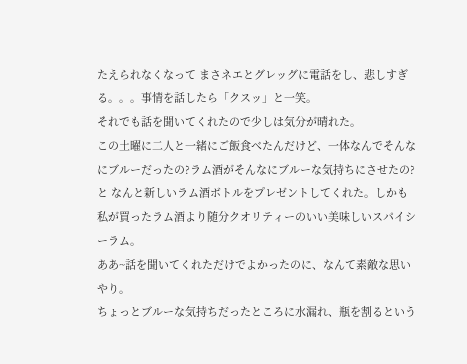たえられなくなって まさネエとグレッグに電話をし、悲しすぎる。。。事情を話したら「クスッ」と一笑。
それでも話を聞いてくれたので少しは気分が晴れた。
この土曜に二人と一緒にご飯食べたんだけど、一体なんでそんなにブルーだったの?ラム酒がそんなにブルーな気持ちにさせたの?と なんと新しいラム酒ボトルをプレゼントしてくれた。しかも私が買ったラム酒より随分クオリティーのいい美味しいスパイシーラム。
ああ~話を聞いてくれただけでよかったのに、なんて素敵な思いやり。
ちょっとブルーな気持ちだったところに水漏れ、瓶を割るという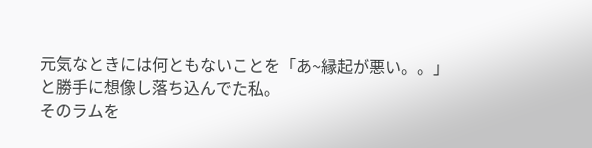元気なときには何ともないことを「あ~縁起が悪い。。」と勝手に想像し落ち込んでた私。
そのラムを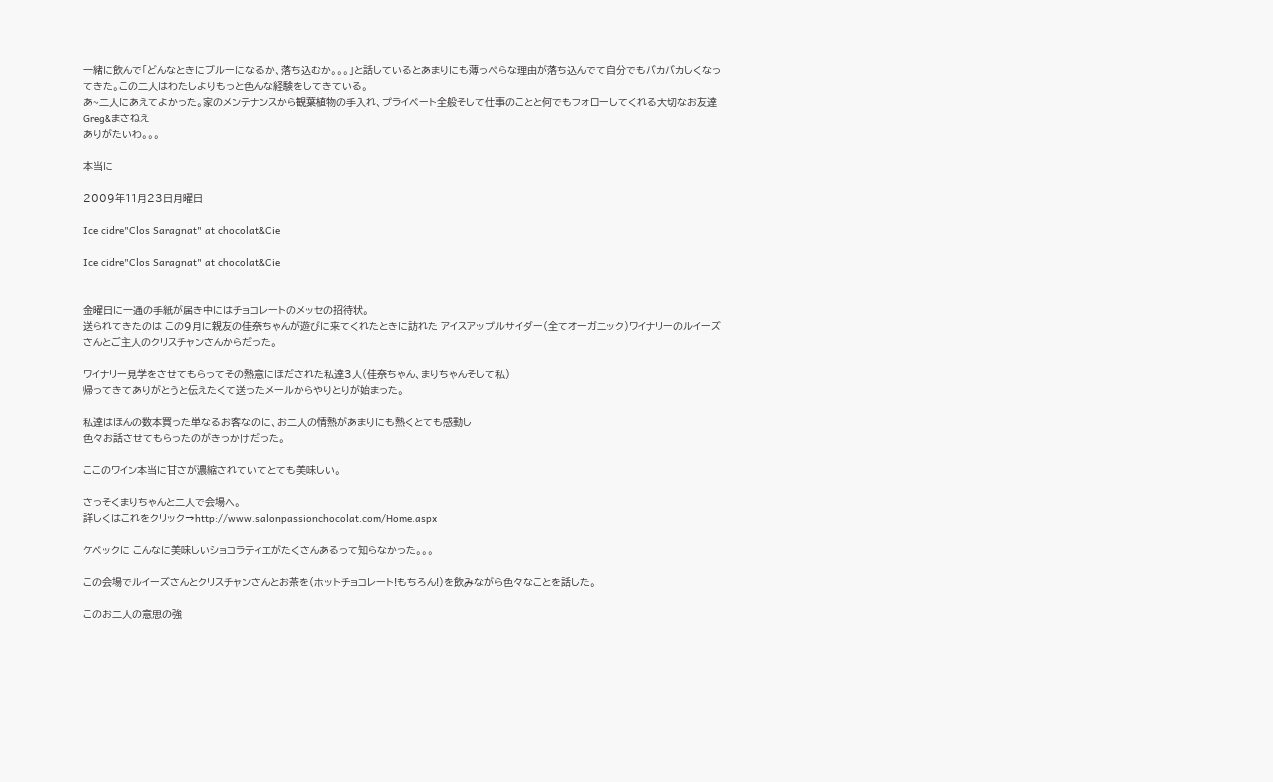一緒に飲んで「どんなときにブルーになるか、落ち込むか。。。」と話しているとあまりにも薄っぺらな理由が落ち込んでて自分でもバカバカしくなってきた。この二人はわたしよりもっと色んな経験をしてきている。
あ~二人にあえてよかった。家のメンテナンスから観葉植物の手入れ、プライベート全般そして仕事のことと何でもフォローしてくれる大切なお友達Greg&まさねえ
ありがたいわ。。。

本当に

2009年11月23日月曜日

Ice cidre"Clos Saragnat" at chocolat&Cie

Ice cidre"Clos Saragnat" at chocolat&Cie


金曜日に一通の手紙が届き中にはチョコレートのメッセの招待状。
送られてきたのは この9月に親友の佳奈ちゃんが遊びに来てくれたときに訪れた アイスアップルサイダー(全てオーガニック)ワイナリーのルイーズさんとご主人のクリスチャンさんからだった。

ワイナリー見学をさせてもらってその熱意にほだされた私達3人(佳奈ちゃん、まりちゃんそして私)
帰ってきてありがとうと伝えたくて送ったメールからやりとりが始まった。

私達はほんの数本買った単なるお客なのに、お二人の情熱があまりにも熱くとても感動し
色々お話させてもらったのがきっかけだった。

ここのワイン本当に甘さが濃縮されていてとても美味しい。

さっそくまりちゃんと二人で会場へ。
詳しくはこれをクリック→http://www.salonpassionchocolat.com/Home.aspx

ケベックに こんなに美味しいショコラティエがたくさんあるって知らなかった。。。

この会場でルイーズさんとクリスチャンさんとお茶を(ホットチョコレート!もちろん!)を飲みながら色々なことを話した。

このお二人の意思の強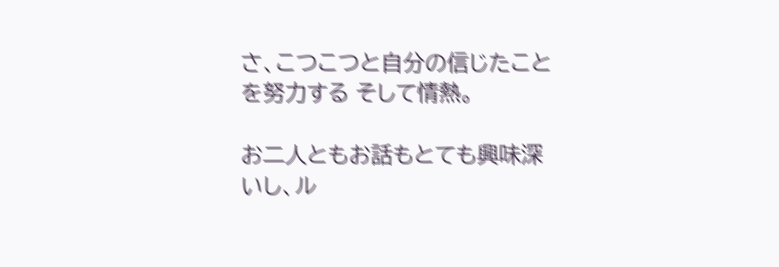さ、こつこつと自分の信じたことを努力する そして情熱。

お二人ともお話もとても興味深いし、ル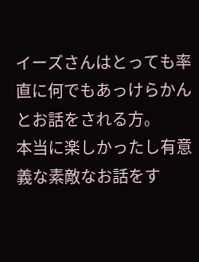イーズさんはとっても率直に何でもあっけらかんとお話をされる方。
本当に楽しかったし有意義な素敵なお話をす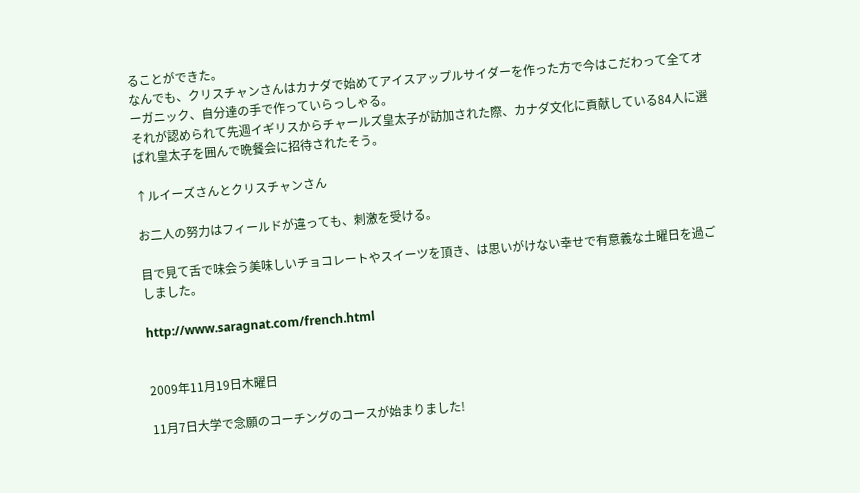ることができた。
なんでも、クリスチャンさんはカナダで始めてアイスアップルサイダーを作った方で今はこだわって全てオーガニック、自分達の手で作っていらっしゃる。
それが認められて先週イギリスからチャールズ皇太子が訪加された際、カナダ文化に貢献している84人に選ばれ皇太子を囲んで晩餐会に招待されたそう。

↑ルイーズさんとクリスチャンさん

お二人の努力はフィールドが違っても、刺激を受ける。

目で見て舌で味会う美味しいチョコレートやスイーツを頂き、は思いがけない幸せで有意義な土曜日を過ごしました。

http://www.saragnat.com/french.html


2009年11月19日木曜日

11月7日大学で念願のコーチングのコースが始まりました!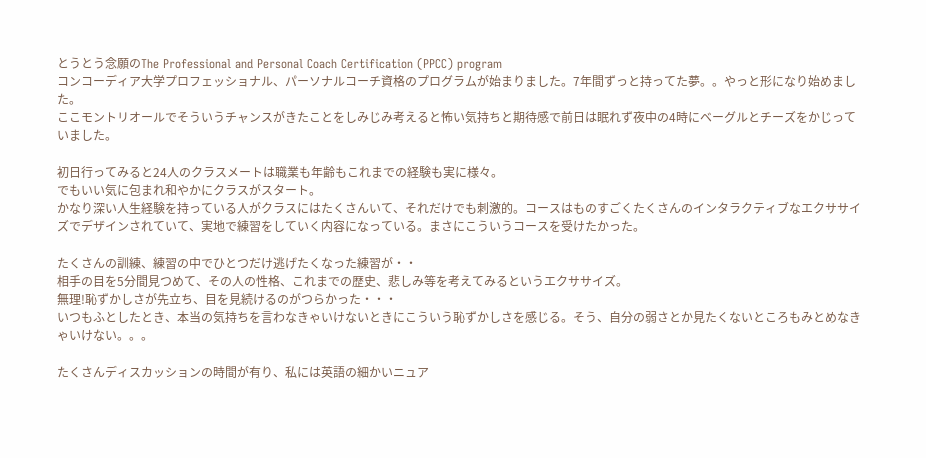とうとう念願のThe Professional and Personal Coach Certification (PPCC) program
コンコーディア大学プロフェッショナル、パーソナルコーチ資格のプログラムが始まりました。7年間ずっと持ってた夢。。やっと形になり始めました。
ここモントリオールでそういうチャンスがきたことをしみじみ考えると怖い気持ちと期待感で前日は眠れず夜中の4時にベーグルとチーズをかじっていました。

初日行ってみると24人のクラスメートは職業も年齢もこれまでの経験も実に様々。
でもいい気に包まれ和やかにクラスがスタート。
かなり深い人生経験を持っている人がクラスにはたくさんいて、それだけでも刺激的。コースはものすごくたくさんのインタラクティブなエクササイズでデザインされていて、実地で練習をしていく内容になっている。まさにこういうコースを受けたかった。

たくさんの訓練、練習の中でひとつだけ逃げたくなった練習が・・
相手の目を5分間見つめて、その人の性格、これまでの歴史、悲しみ等を考えてみるというエクササイズ。
無理!恥ずかしさが先立ち、目を見続けるのがつらかった・・・
いつもふとしたとき、本当の気持ちを言わなきゃいけないときにこういう恥ずかしさを感じる。そう、自分の弱さとか見たくないところもみとめなきゃいけない。。。

たくさんディスカッションの時間が有り、私には英語の細かいニュア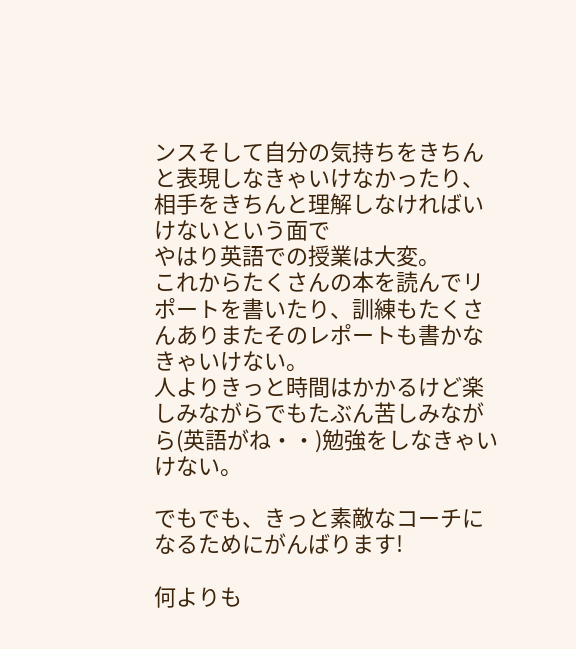ンスそして自分の気持ちをきちんと表現しなきゃいけなかったり、相手をきちんと理解しなければいけないという面で
やはり英語での授業は大変。
これからたくさんの本を読んでリポートを書いたり、訓練もたくさんありまたそのレポートも書かなきゃいけない。
人よりきっと時間はかかるけど楽しみながらでもたぶん苦しみながら(英語がね・・)勉強をしなきゃいけない。

でもでも、きっと素敵なコーチになるためにがんばります!

何よりも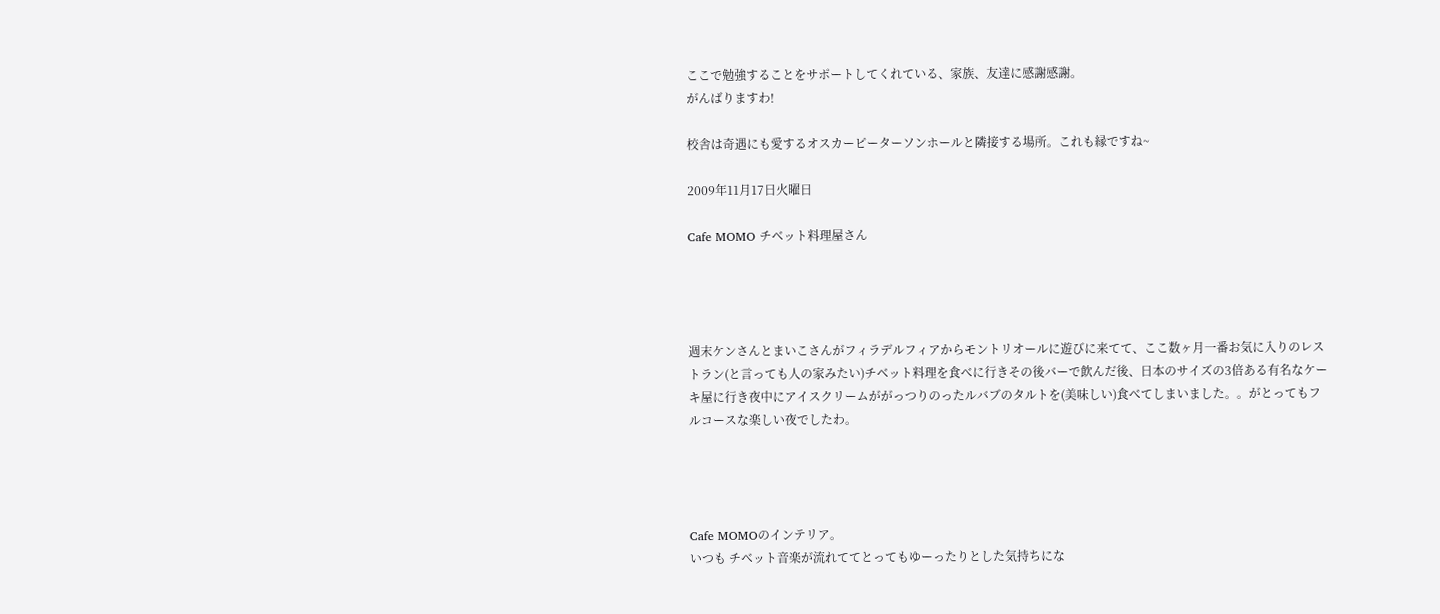ここで勉強することをサポートしてくれている、家族、友達に感謝感謝。
がんばりますわ!

校舎は奇遇にも愛するオスカーピーターソンホールと隣接する場所。これも縁ですね~

2009年11月17日火曜日

Cafe MOMO チベット料理屋さん




週末ケンさんとまいこさんがフィラデルフィアからモントリオールに遊びに来てて、ここ数ヶ月一番お気に入りのレストラン(と言っても人の家みたい)チベット料理を食べに行きその後バーで飲んだ後、日本のサイズの3倍ある有名なケーキ屋に行き夜中にアイスクリームががっつりのったルバブのタルトを(美味しい)食べてしまいました。。がとってもフルコースな楽しい夜でしたわ。




Cafe MOMOのインテリア。
いつも チベット音楽が流れててとってもゆーったりとした気持ちにな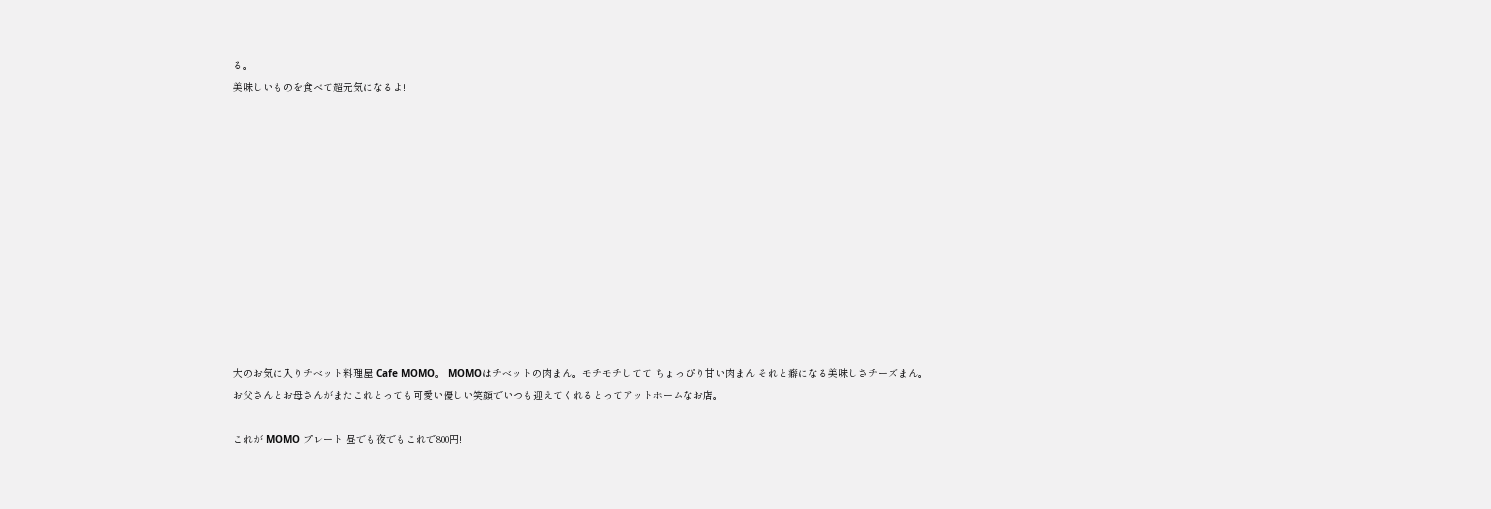る。
美味しいものを食べて超元気になるよ!












大のお気に入りチベット料理屋 Cafe MOMO。 MOMOはチベットの肉まん。モチモチしてて ちょっぴり甘い肉まん それと癖になる美味しさチーズまん。
お父さんとお母さんがまたこれとっても可愛い優しい笑顔でいつも迎えてくれるとってアットホームなお店。

これが MOMO プレート 昼でも夜でもこれで800円!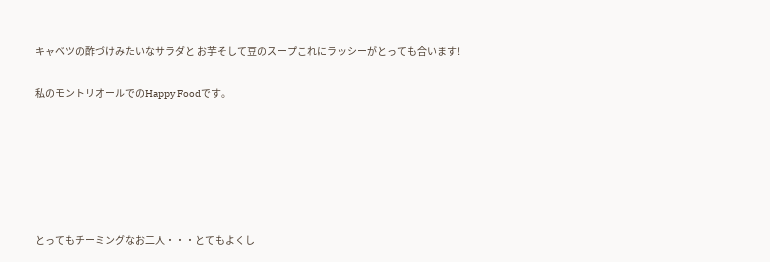キャベツの酢づけみたいなサラダと お芋そして豆のスープこれにラッシーがとっても合います!

私のモントリオールでのHappy Foodです。






とってもチーミングなお二人・・・とてもよくし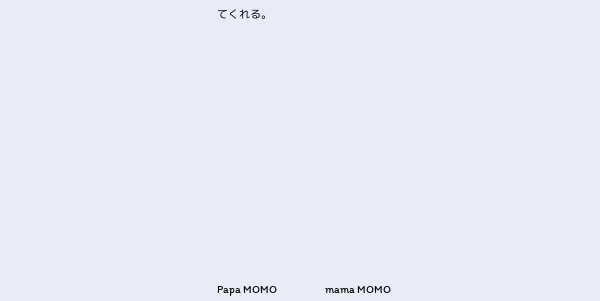てくれる。
















Papa MOMO                        mama MOMO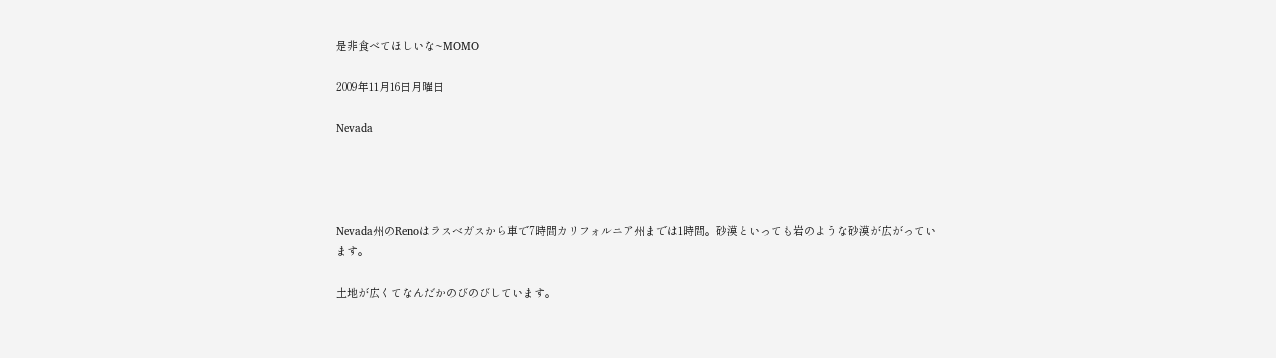是非食べてほしいな~MOMO

2009年11月16日月曜日

Nevada




Nevada州のRenoはラスベガスから車で7時間カリフォルニア州までは1時間。砂漠といっても岩のような砂漠が広がっています。

土地が広くてなんだかのびのびしています。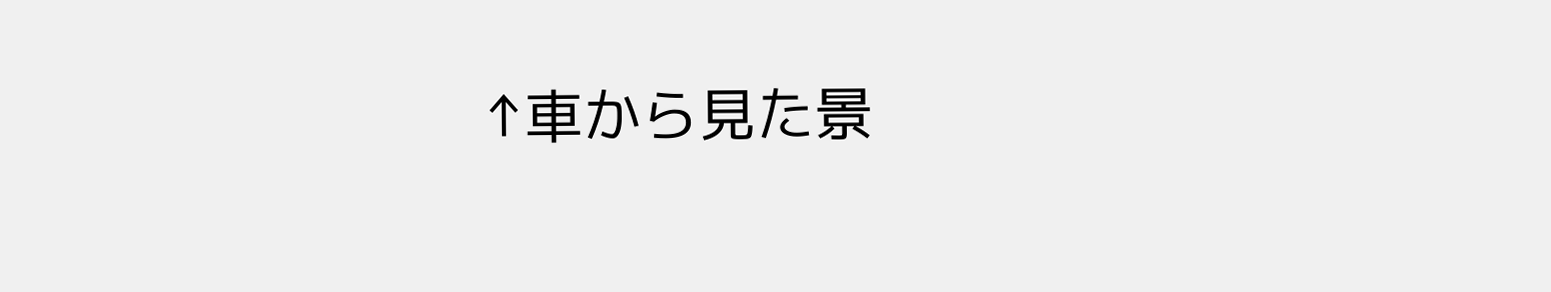↑車から見た景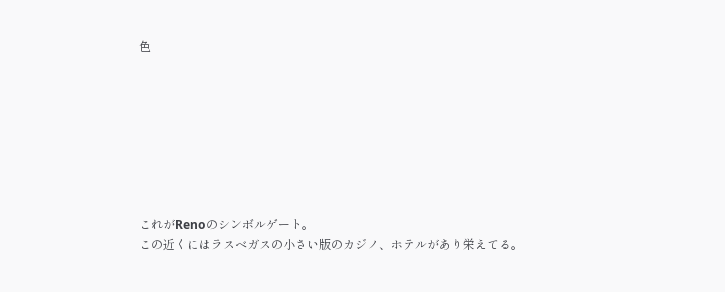色








これがRenoのシンボルゲート。
この近くにはラスベガスの小さい版のカジノ、ホテルがあり栄えてる。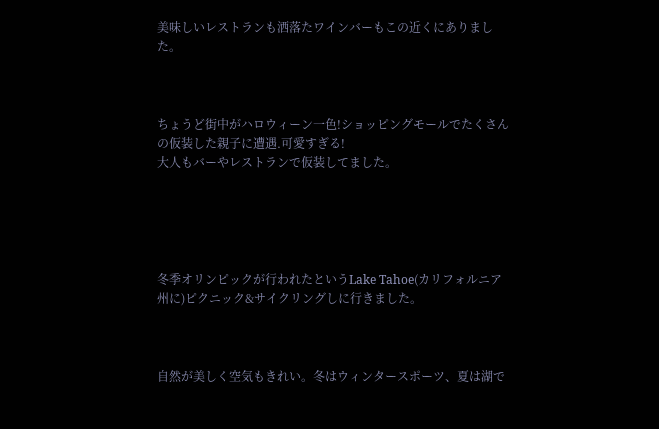美味しいレストランも洒落たワインバーもこの近くにありました。



ちょうど街中がハロウィーン一色!ショッピングモールでたくさんの仮装した親子に遭遇.可愛すぎる!
大人もバーやレストランで仮装してました。





冬季オリンピックが行われたというLake Tahoe(カリフォルニア州に)ピクニック&サイクリングしに行きました。



自然が美しく空気もきれい。冬はウィンタースポーツ、夏は湖で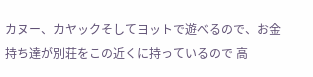カヌー、カヤックそしてヨットで遊べるので、お金持ち達が別荘をこの近くに持っているので 高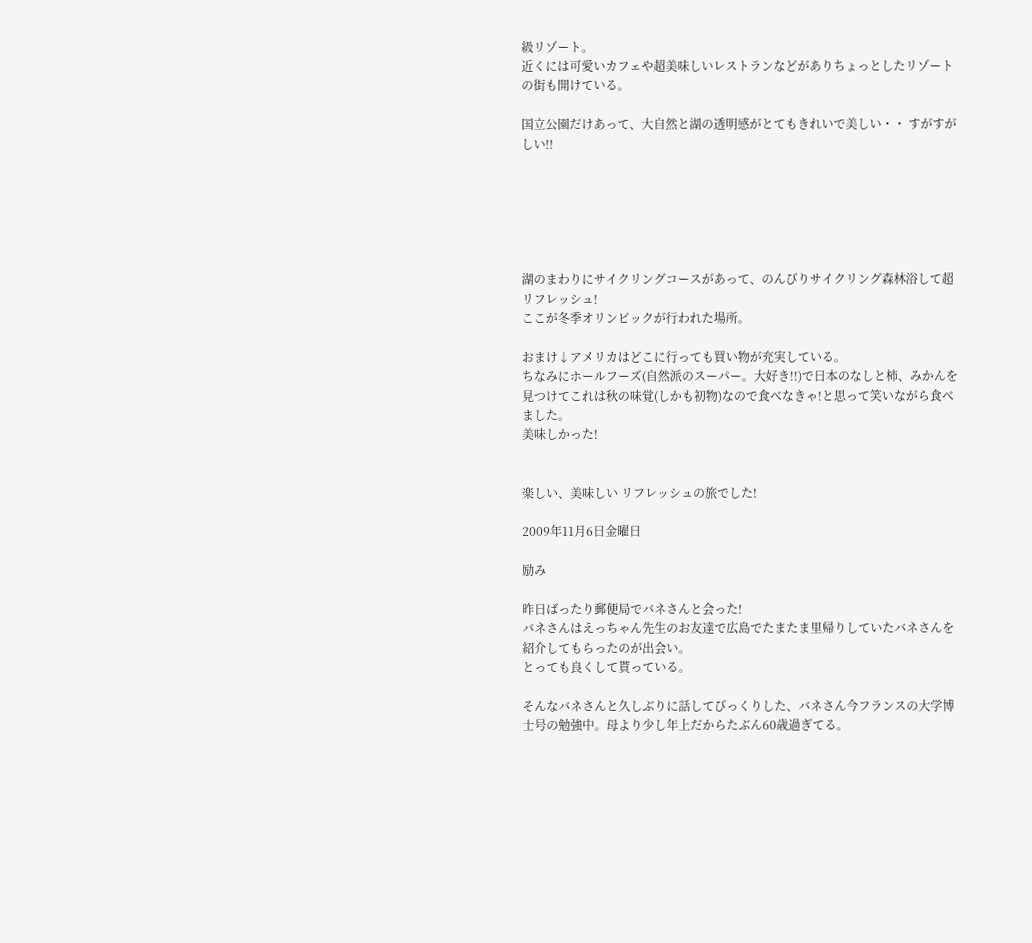級リゾート。
近くには可愛いカフェや超美味しいレストランなどがありちょっとしたリゾートの街も開けている。

国立公園だけあって、大自然と湖の透明感がとてもきれいで美しい・・ すがすがしい!!






湖のまわりにサイクリングコースがあって、のんびりサイクリング森林浴して超リフレッシュ!
ここが冬季オリンピックが行われた場所。

おまけ↓アメリカはどこに行っても買い物が充実している。
ちなみにホールフーズ(自然派のスーパー。大好き!!)で日本のなしと柿、みかんを見つけてこれは秋の味覚(しかも初物)なので食べなきゃ!と思って笑いながら食べました。
美味しかった!


楽しい、美味しい リフレッシュの旅でした!

2009年11月6日金曜日

励み

昨日ばったり郵便局でバネさんと会った!
バネさんはえっちゃん先生のお友達で広島でたまたま里帰りしていたバネさんを紹介してもらったのが出会い。
とっても良くして貰っている。

そんなバネさんと久しぶりに話してびっくりした、バネさん今フランスの大学博士号の勉強中。母より少し年上だからたぶん60歳過ぎてる。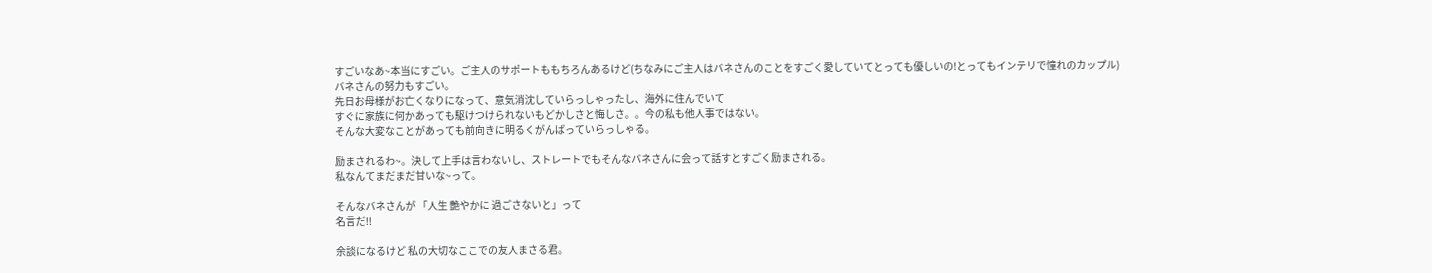すごいなあ~本当にすごい。ご主人のサポートももちろんあるけど(ちなみにご主人はバネさんのことをすごく愛していてとっても優しいの!とってもインテリで憧れのカップル)
バネさんの努力もすごい。
先日お母様がお亡くなりになって、意気消沈していらっしゃったし、海外に住んでいて
すぐに家族に何かあっても駆けつけられないもどかしさと悔しさ。。今の私も他人事ではない。
そんな大変なことがあっても前向きに明るくがんばっていらっしゃる。

励まされるわ~。決して上手は言わないし、ストレートでもそんなバネさんに会って話すとすごく励まされる。
私なんてまだまだ甘いな~って。

そんなバネさんが 「人生 艶やかに 過ごさないと」って
名言だ!!

余談になるけど 私の大切なここでの友人まさる君。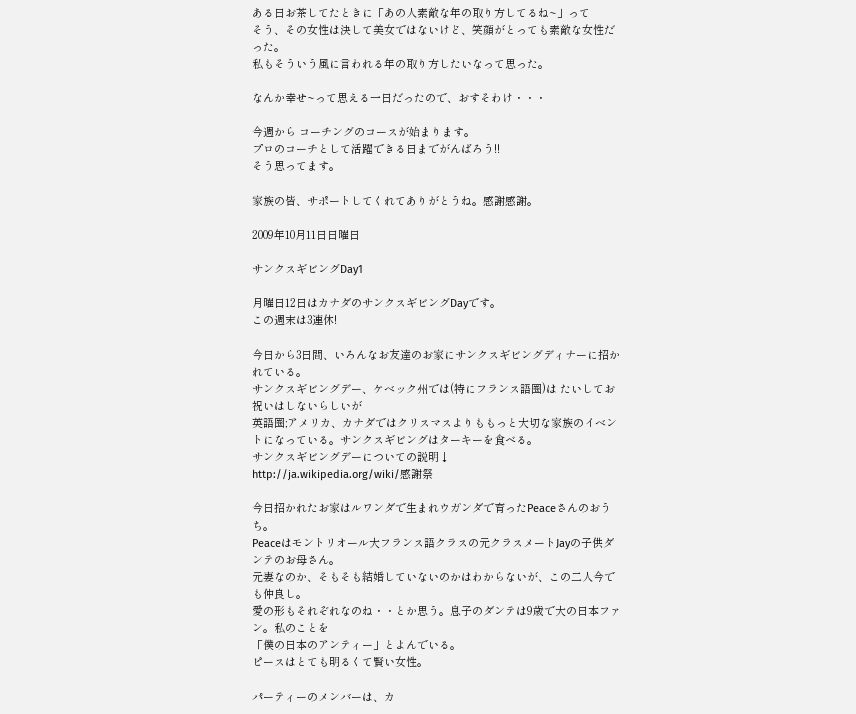ある日お茶してたときに「あの人素敵な年の取り方してるね~」って
そう、その女性は決して美女ではないけど、笑顔がとっても素敵な女性だった。
私もそういう風に言われる年の取り方したいなって思った。

なんか幸せ~って思える一日だったので、おすそわけ・・・

今週から コーチングのコースが始まります。
プロのコーチとして活躍できる日までがんばろう!!
そう思ってます。

家族の皆、サポートしてくれてありがとうね。感謝感謝。

2009年10月11日日曜日

サンクスギビングDay1

月曜日12日はカナダのサンクスギビングDayです。
この週末は3連休!

今日から3日間、いろんなお友達のお家にサンクスギビングディナーに招かれている。
サンクスギビングデー、ケベック州では(特にフランス語圏)は たいしてお祝いはしないらしいが
英語圏;アメリカ、カナダではクリスマスよりももっと大切な家族のイベントになっている。サンクスギビングはターキーを食べる。
サンクスギビングデーについての説明↓
http://ja.wikipedia.org/wiki/感謝祭

今日招かれたお家はルワンダで生まれウガンダで育ったPeaceさんのおうち。
Peaceはモントリオール大フランス語クラスの元クラスメートJayの子供ダンテのお母さん。
元妻なのか、そもそも結婚していないのかはわからないが、この二人今でも仲良し。
愛の形もそれぞれなのね・・とか思う。息子のダンテは9歳で大の日本ファン。私のことを
「僕の日本のアンティー」とよんでいる。
ピースはとても明るくて賢い女性。

パーティーのメンバーは、カ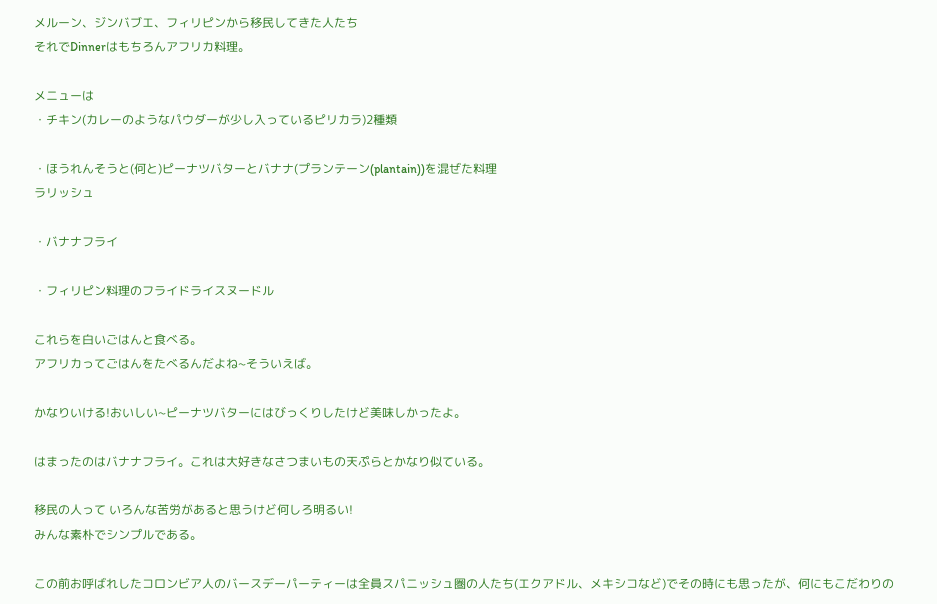メルーン、ジンバブエ、フィリピンから移民してきた人たち
それでDinnerはもちろんアフリカ料理。

メニューは
・チキン(カレーのようなパウダーが少し入っているピリカラ)2種類

・ほうれんそうと(何と)ピーナツバターとバナナ(プランテーン(plantain))を混ぜた料理
ラリッシュ

・バナナフライ

・フィリピン料理のフライドライスヌードル

これらを白いごはんと食べる。
アフリカってごはんをたべるんだよね~そういえば。

かなりいける!おいしい~ピーナツバターにはびっくりしたけど美味しかったよ。

はまったのはバナナフライ。これは大好きなさつまいもの天ぷらとかなり似ている。

移民の人って いろんな苦労があると思うけど何しろ明るい!
みんな素朴でシンプルである。

この前お呼ばれしたコロンビア人のバースデーパーティーは全員スパニッシュ圏の人たち(エクアドル、メキシコなど)でその時にも思ったが、何にもこだわりの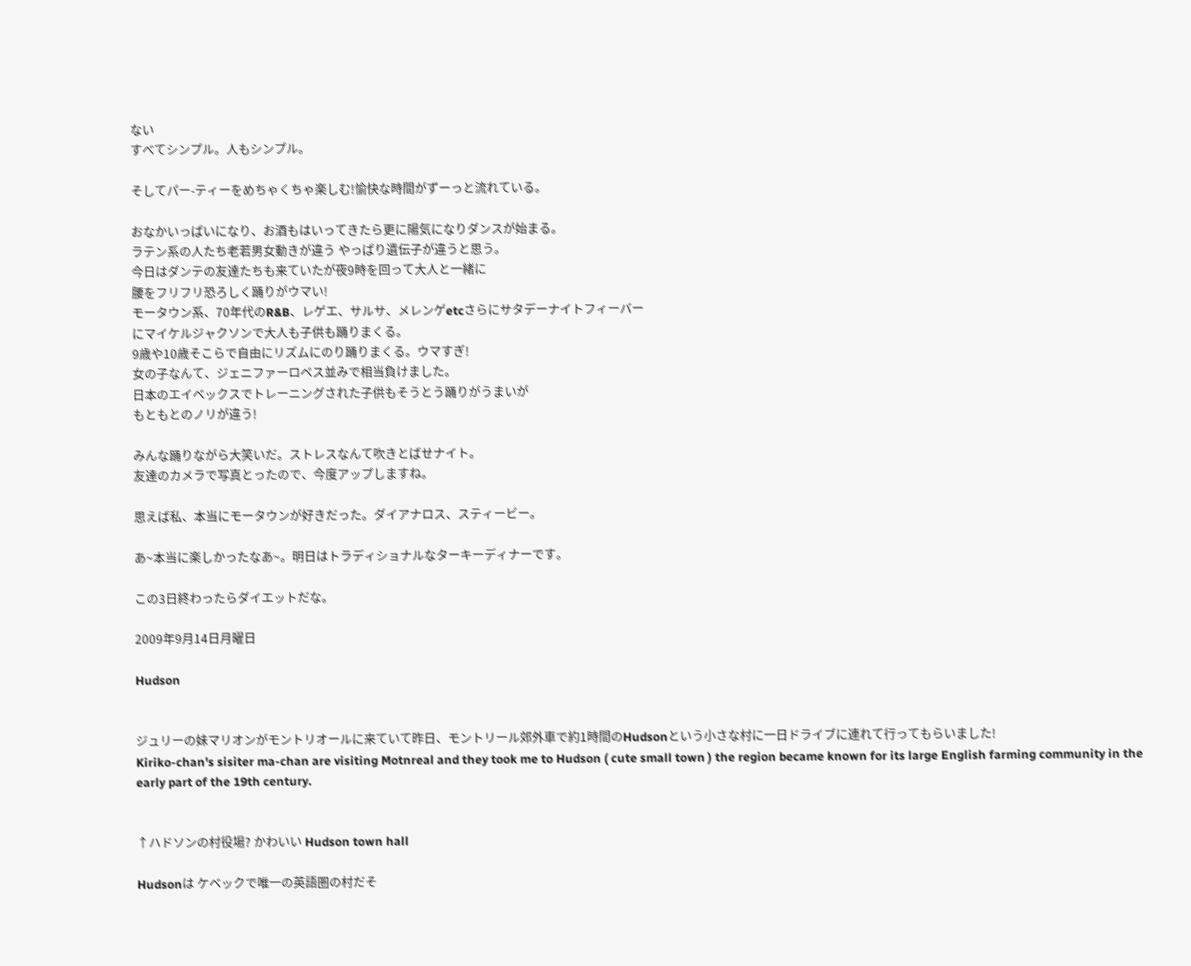ない
すべてシンプル。人もシンプル。

そしてパー-ティーをめちゃくちゃ楽しむ!愉快な時間がずーっと流れている。

おなかいっぱいになり、お酒もはいってきたら更に陽気になりダンスが始まる。
ラテン系の人たち老若男女動きが違う やっぱり遺伝子が違うと思う。
今日はダンテの友達たちも来ていたが夜9時を回って大人と一緒に
腰をフリフリ恐ろしく踊りがウマい!
モータウン系、70年代のR&B、レゲエ、サルサ、メレンゲetcさらにサタデーナイトフィーバー
にマイケルジャクソンで大人も子供も踊りまくる。
9歳や10歳そこらで自由にリズムにのり踊りまくる。ウマすぎ!
女の子なんて、ジェニファーロペス並みで相当負けました。
日本のエイベックスでトレーニングされた子供もそうとう踊りがうまいが
もともとのノリが違う!

みんな踊りながら大笑いだ。ストレスなんて吹きとばせナイト。
友達のカメラで写真とったので、今度アップしますね。

思えば私、本当にモータウンが好きだった。ダイアナロス、スティービー。

あ~本当に楽しかったなあ~。明日はトラディショナルなターキーディナーです。

この3日終わったらダイエットだな。

2009年9月14日月曜日

Hudson


ジュリーの妹マリオンがモントリオールに来ていて昨日、モントリール郊外車で約1時間のHudsonという小さな村に一日ドライブに連れて行ってもらいました!
Kiriko-chan's sisiter ma-chan are visiting Motnreal and they took me to Hudson ( cute small town ) the region became known for its large English farming community in the early part of the 19th century.


↑ハドソンの村役場? かわいい Hudson town hall

Hudsonは ケベックで唯一の英語圏の村だそ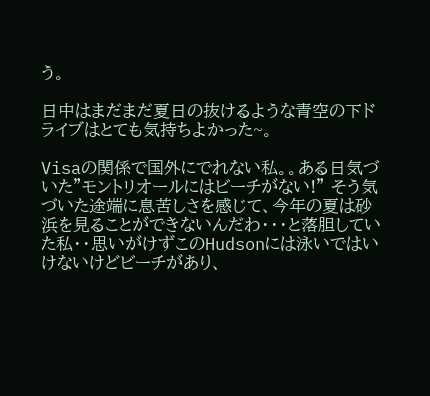う。

日中はまだまだ夏日の抜けるような青空の下ドライブはとても気持ちよかった~。

Visaの関係で国外にでれない私。。ある日気づいた”モントリオールにはビーチがない!” そう気づいた途端に息苦しさを感じて、今年の夏は砂浜を見ることができないんだわ・・・と落胆していた私・・思いがけずこのHudsonには泳いではいけないけどビーチがあり、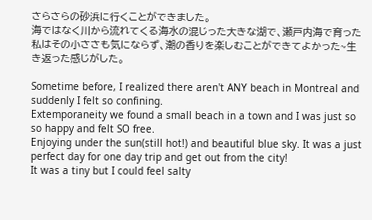さらさらの砂浜に行くことができました。
海ではなく川から流れてくる海水の混じった大きな湖で、瀬戸内海で育った私はその小ささも気にならず、潮の香りを楽しむことができてよかった~生き返った感じがした。

Sometime before, I realized there aren't ANY beach in Montreal and suddenly I felt so confining.
Extemporaneity we found a small beach in a town and I was just so so happy and felt SO free.
Enjoying under the sun(still hot!) and beautiful blue sky. It was a just perfect day for one day trip and get out from the city!
It was a tiny but I could feel salty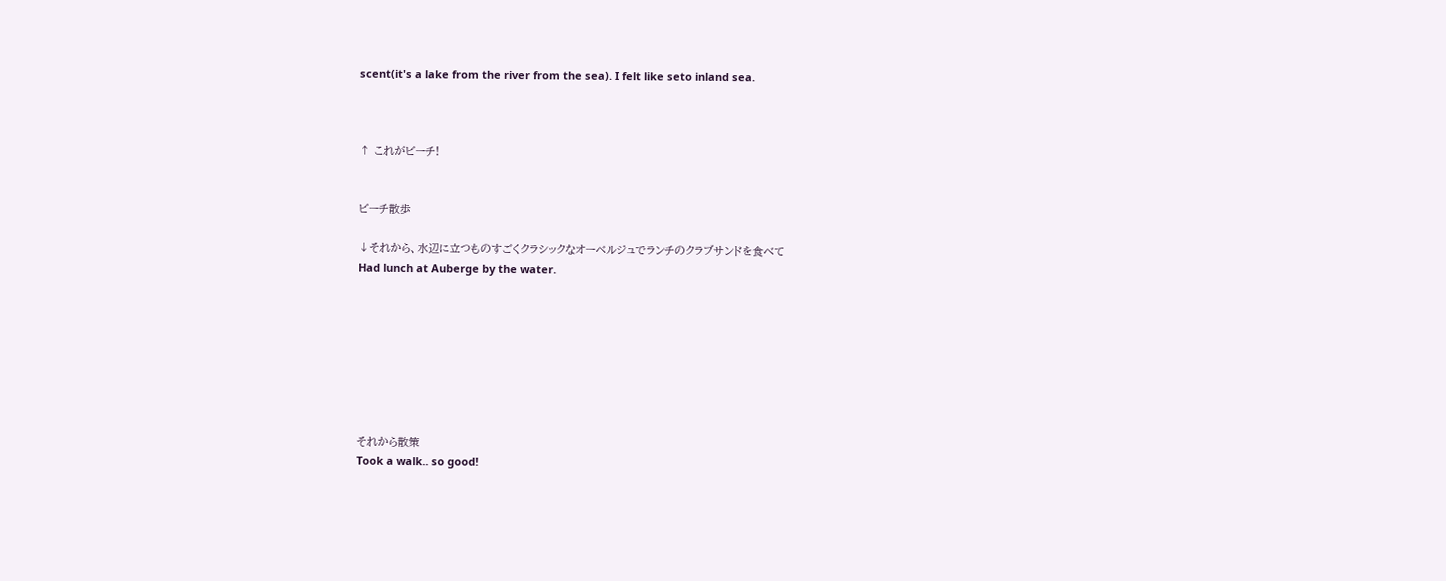scent(it's a lake from the river from the sea). I felt like seto inland sea.



↑ これがビーチ!


ビーチ散歩

↓それから、水辺に立つものすごくクラシックなオーベルジュでランチのクラブサンドを食べて
Had lunch at Auberge by the water.








それから散策
Took a walk.. so good!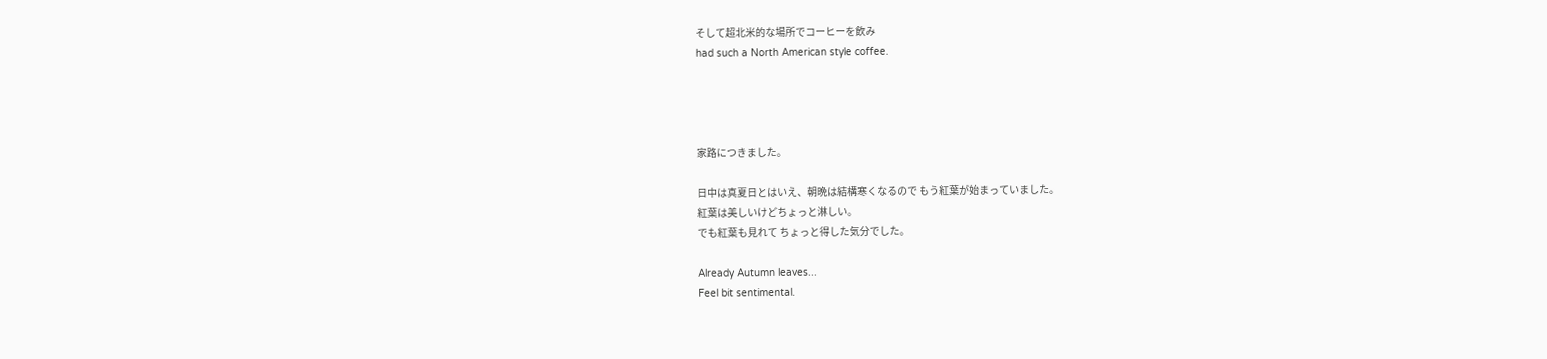そして超北米的な場所でコーヒーを飲み
had such a North American style coffee.




家路につきました。

日中は真夏日とはいえ、朝晩は結構寒くなるので もう紅葉が始まっていました。
紅葉は美しいけどちょっと淋しい。
でも紅葉も見れて ちょっと得した気分でした。

Already Autumn leaves...
Feel bit sentimental.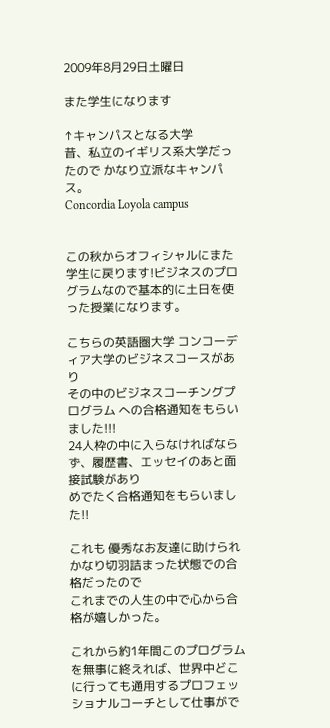2009年8月29日土曜日

また学生になります

↑キャンパスとなる大学
昔、私立のイギリス系大学だったので かなり立派なキャンパス。
Concordia Loyola campus


この秋からオフィシャルにまた学生に戻ります!ビジネスのプログラムなので基本的に土日を使った授業になります。

こちらの英語圏大学 コンコーディア大学のビジネスコースがあり
その中のビジネスコーチングプログラム への合格通知をもらいました!!!
24人枠の中に入らなければならず、履歴書、エッセイのあと面接試験があり
めでたく合格通知をもらいました!!

これも 優秀なお友達に助けられ かなり切羽詰まった状態での合格だったので
これまでの人生の中で心から合格が嬉しかった。

これから約1年間このプログラムを無事に終えれば、世界中どこに行っても通用するプロフェッショナルコーチとして仕事がで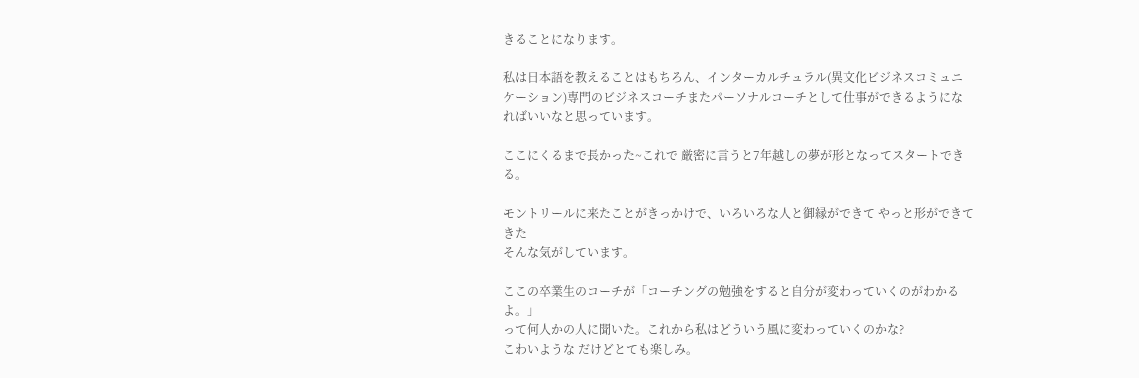きることになります。

私は日本語を教えることはもちろん、インターカルチュラル(異文化ビジネスコミュニケーション)専門のビジネスコーチまたパーソナルコーチとして仕事ができるようになればいいなと思っています。

ここにくるまで長かった~これで 厳密に言うと7年越しの夢が形となってスタートできる。

モントリールに来たことがきっかけで、いろいろな人と御縁ができて やっと形ができてきた
そんな気がしています。

ここの卒業生のコーチが「コーチングの勉強をすると自分が変わっていくのがわかるよ。」
って何人かの人に聞いた。これから私はどういう風に変わっていくのかな?
こわいような だけどとても楽しみ。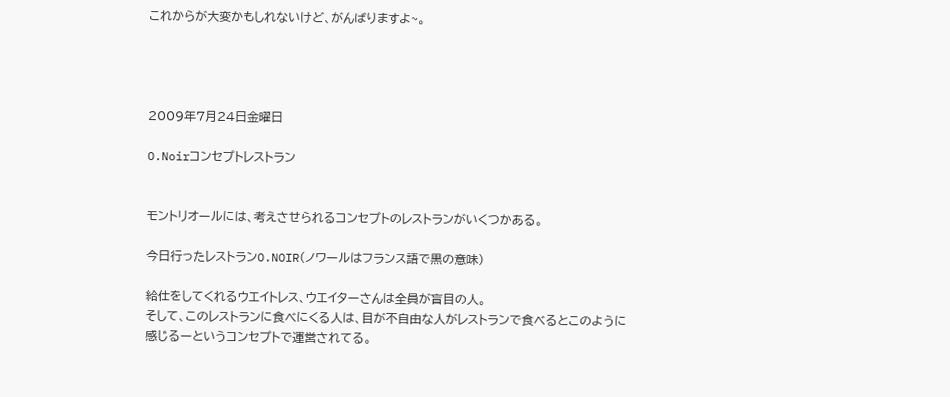これからが大変かもしれないけど、がんばりますよ~。




2009年7月24日金曜日

O.Noirコンセプトレストラン


モントリオールには、考えさせられるコンセプトのレストランがいくつかある。

今日行ったレストランO.NOIR(ノワールはフランス語で黒の意味)

給仕をしてくれるウエイトレス、ウエイターさんは全員が盲目の人。
そして、このレストランに食べにくる人は、目が不自由な人がレストランで食べるとこのように感じるーというコンセプトで運営されてる。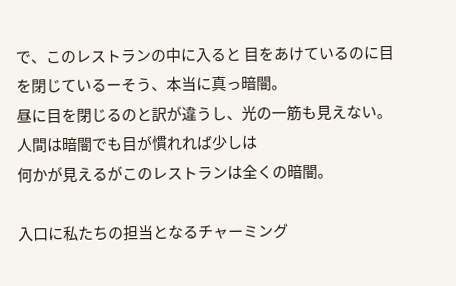で、このレストランの中に入ると 目をあけているのに目を閉じているーそう、本当に真っ暗闇。
昼に目を閉じるのと訳が違うし、光の一筋も見えない。人間は暗闇でも目が慣れれば少しは
何かが見えるがこのレストランは全くの暗闇。

入口に私たちの担当となるチャーミング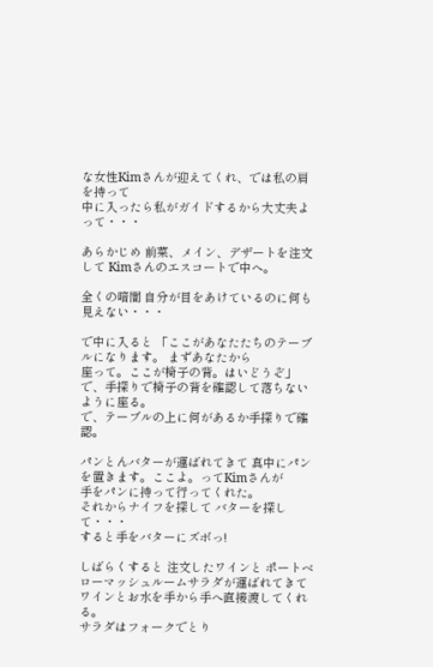な女性Kimさんが迎えてくれ、では私の肩を持って
中に入ったら私がガイドするから大丈夫よって・・・

あらかじめ 前菜、メイン、デザートを注文して Kimさんのエスコートで中へ。

全くの暗闇 自分が目をあけているのに何も見えない・・・

で中に入ると 「ここがあなたたちのテーブルになります。 まずあなたから
座って。ここが椅子の背。はいどうぞ」
で、手探りで椅子の背を確認して落ちないように座る。
で、テーブルの上に何があるか手探りで確認。

パンとんバターが運ばれてきて 真中にパンを置きます。ここよ。ってKimさんが
手をパンに持って行ってくれた。
それからナイフを探して バターを探して・・・
すると手をバターにズボっ!

しばらくすると 注文したワインと ポートベローマッシュルームサラダが運ばれてきて
ワインとお水を手から手へ直接渡してくれる。
サラダはフォークでとり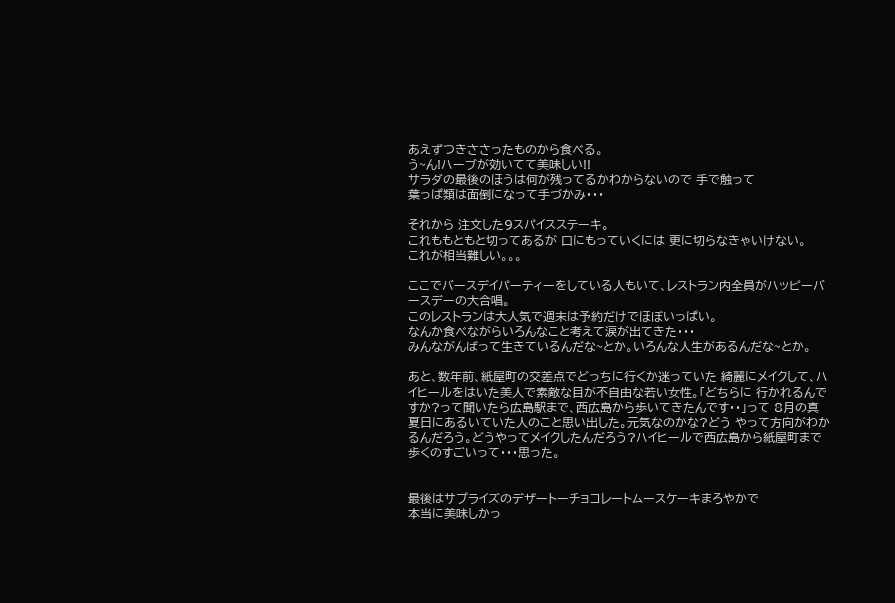あえずつきささったものから食べる。
う~ん!ハーブが効いてて美味しい!!
サラダの最後のほうは何が残ってるかわからないので 手で触って
葉っぱ類は面倒になって手づかみ・・・

それから 注文した9スパイスステーキ。
これももともと切ってあるが 口にもっていくには 更に切らなきゃいけない。
これが相当難しい。。。

ここでバースデイパーティーをしている人もいて、レストラン内全員がハッピーバースデーの大合唱。
このレストランは大人気で週末は予約だけでほぼいっぱい。
なんか食べながらいろんなこと考えて涙が出てきた・・・
みんながんばって生きているんだな~とか。いろんな人生があるんだな~とか。

あと、数年前、紙屋町の交差点でどっちに行くか迷っていた 綺麗にメイクして、ハイヒールをはいた美人で素敵な目が不自由な若い女性。「どちらに 行かれるんですか?って聞いたら広島駅まで、西広島から歩いてきたんです・・」って 8月の真夏日にあるいていた人のこと思い出した。元気なのかな?どう やって方向がわかるんだろう。どうやってメイクしたんだろう?ハイヒールで西広島から紙屋町まで歩くのすごいって・・・思った。


最後はサプライズのデザートーチョコレートムースケーキまろやかで
本当に美味しかっ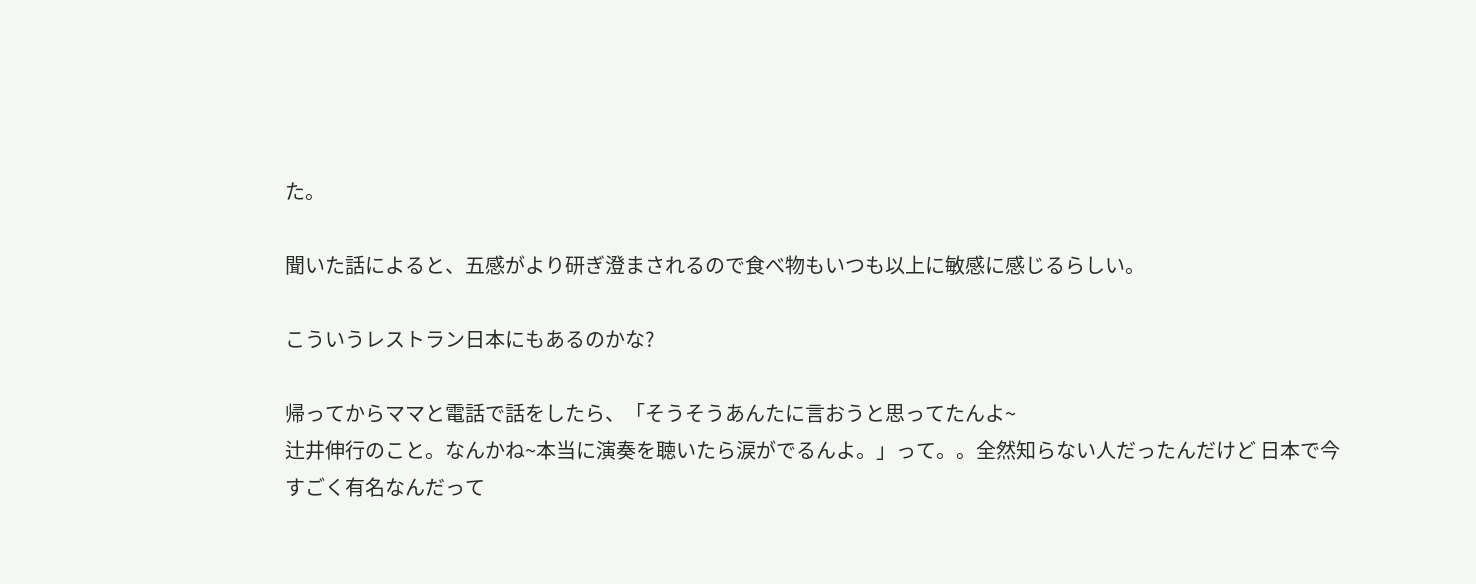た。

聞いた話によると、五感がより研ぎ澄まされるので食べ物もいつも以上に敏感に感じるらしい。

こういうレストラン日本にもあるのかな?

帰ってからママと電話で話をしたら、「そうそうあんたに言おうと思ってたんよ~
辻井伸行のこと。なんかね~本当に演奏を聴いたら涙がでるんよ。」って。。全然知らない人だったんだけど 日本で今すごく有名なんだって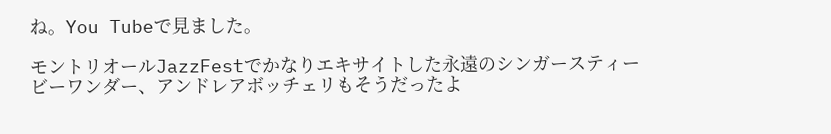ね。You Tubeで見ました。

モントリオールJazzFestでかなりエキサイトした永遠のシンガースティービーワンダー、アンドレアボッチェリもそうだったよ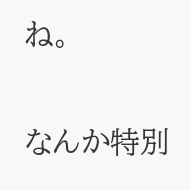ね。

なんか特別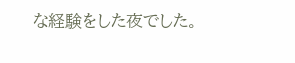な経験をした夜でした。